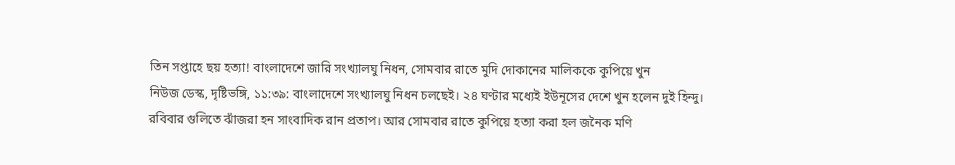তিন সপ্তাহে ছয় হত্যা! বাংলাদেশে জারি সংখ্যালঘু নিধন, সোমবার রাতে মুদি দোকানের মালিককে কুপিয়ে খুন
নিউজ ডেস্ক, দৃষ্টিভঙ্গি, ১১:৩৯: বাংলাদেশে সংখ্যালঘু নিধন চলছেই। ২৪ ঘণ্টার মধ্যেই ইউনূসের দেশে খুন হলেন দুই হিন্দু। রবিবার গুলিতে ঝাঁজরা হন সাংবাদিক রান প্রতাপ। আর সোমবার রাতে কুপিয়ে হত্যা করা হল জনৈক মণি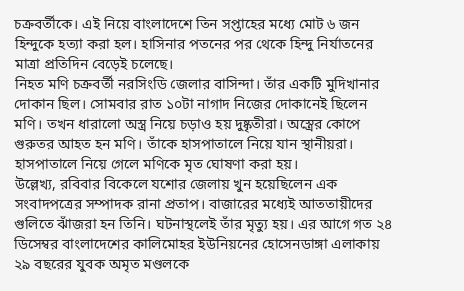চক্রবর্তীকে। এই নিয়ে বাংলাদেশে তিন সপ্তাহের মধ্যে মোট ৬ জন হিন্দুকে হত্যা করা হল। হাসিনার পতনের পর থেকে হিন্দু নির্যাতনের মাত্রা প্রতিদিন বেড়েই চলেছে।
নিহত মণি চক্রবর্তী নরসিংডি জেলার বাসিন্দা। তাঁর একটি মুদিখানার দোকান ছিল। সোমবার রাত ১০টা নাগাদ নিজের দোকানেই ছিলেন মণি। তখন ধারালো অস্ত্র নিয়ে চড়াও হয় দুষ্কৃতীরা। অস্ত্রের কোপে গুরুতর আহত হন মণি। তাঁকে হাসপাতালে নিয়ে যান স্থানীয়রা। হাসপাতালে নিয়ে গেলে মণিকে মৃত ঘোষণা করা হয়।
উল্লেখ্য, রবিবার বিকেলে যশোর জেলায় খুন হয়েছিলেন এক সংবাদপত্রের সম্পাদক রানা প্রতাপ। বাজারের মধ্যেই আততায়ীদের গুলিতে ঝাঁজরা হন তিনি। ঘটনাস্থলেই তাঁর মৃত্যু হয়। এর আগে গত ২৪ ডিসেম্বর বাংলাদেশের কালিমোহর ইউনিয়নের হোসেনডাঙ্গা এলাকায় ২৯ বছরের যুবক অমৃত মণ্ডলকে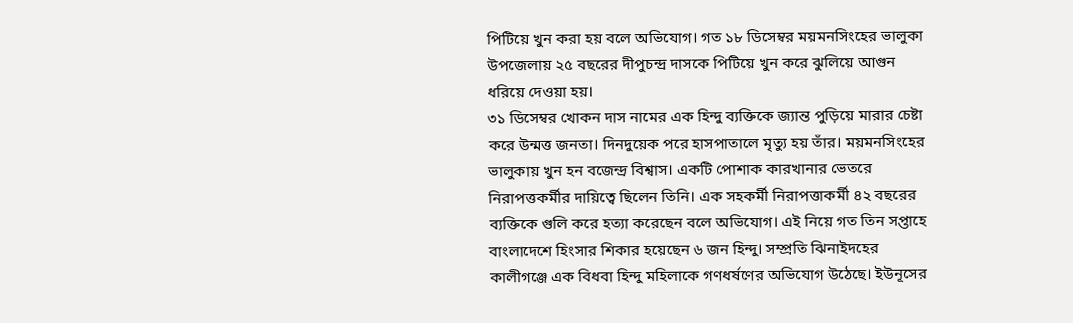পিটিয়ে খুন করা হয় বলে অভিযোগ। গত ১৮ ডিসেম্বর ময়মনসিংহের ভালুকা উপজেলায় ২৫ বছরের দীপুচন্দ্র দাসকে পিটিয়ে খুন করে ঝুলিয়ে আগুন ধরিয়ে দেওয়া হয়।
৩১ ডিসেম্বর খোকন দাস নামের এক হিন্দু ব্যক্তিকে জ্যান্ত পুড়িয়ে মারার চেষ্টা করে উন্মত্ত জনতা। দিনদুয়েক পরে হাসপাতালে মৃত্যু হয় তাঁর। ময়মনসিংহের ভালুকায় খুন হন বজেন্দ্র বিশ্বাস। একটি পোশাক কারখানার ভেতরে নিরাপত্তকর্মীর দায়িত্বে ছিলেন তিনি। এক সহকর্মী নিরাপত্তাকর্মী ৪২ বছরের ব্যক্তিকে গুলি করে হত্যা করেছেন বলে অভিযোগ। এই নিয়ে গত তিন সপ্তাহে বাংলাদেশে হিংসার শিকার হয়েছেন ৬ জন হিন্দু। সম্প্রতি ঝিনাইদহের কালীগঞ্জে এক বিধবা হিন্দু মহিলাকে গণধর্ষণের অভিযোগ উঠেছে। ইউনূসের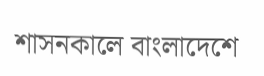শাসনকালে বাংলাদেশে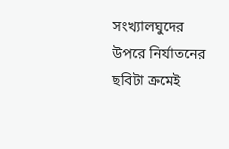সংখ্যালঘুদের উপরে নির্যাতনের ছবিটা ক্রমেই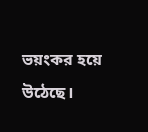ভয়ংকর হয়ে উঠেছে।